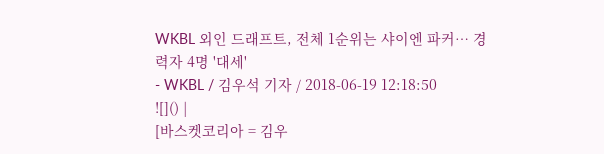WKBL 외인 드래프트, 전체 1순위는 샤이엔 파커… 경력자 4명 '대세'
- WKBL / 김우석 기자 / 2018-06-19 12:18:50
![]() |
[바스켓코리아 = 김우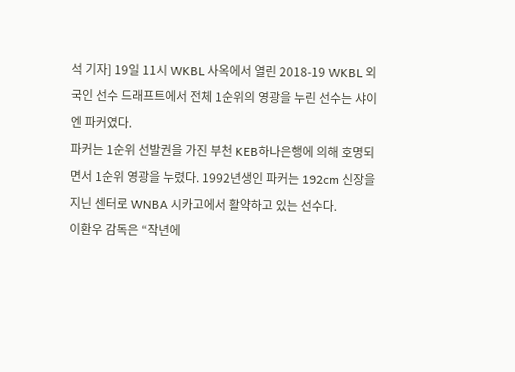석 기자] 19일 11시 WKBL 사옥에서 열린 2018-19 WKBL 외국인 선수 드래프트에서 전체 1순위의 영광을 누린 선수는 샤이엔 파커였다.
파커는 1순위 선발권을 가진 부천 KEB하나은행에 의해 호명되면서 1순위 영광을 누렸다. 1992년생인 파커는 192cm 신장을 지닌 센터로 WNBA 시카고에서 활약하고 있는 선수다.
이환우 감독은 “작년에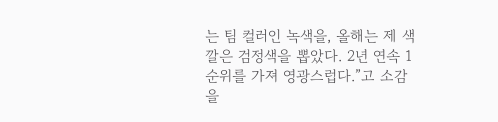는 팀 컬러인 녹색을, 올해는 제 색깔은 검정색을 뽑았다. 2년 연속 1순위를 가져 영광스럽다.”고 소감을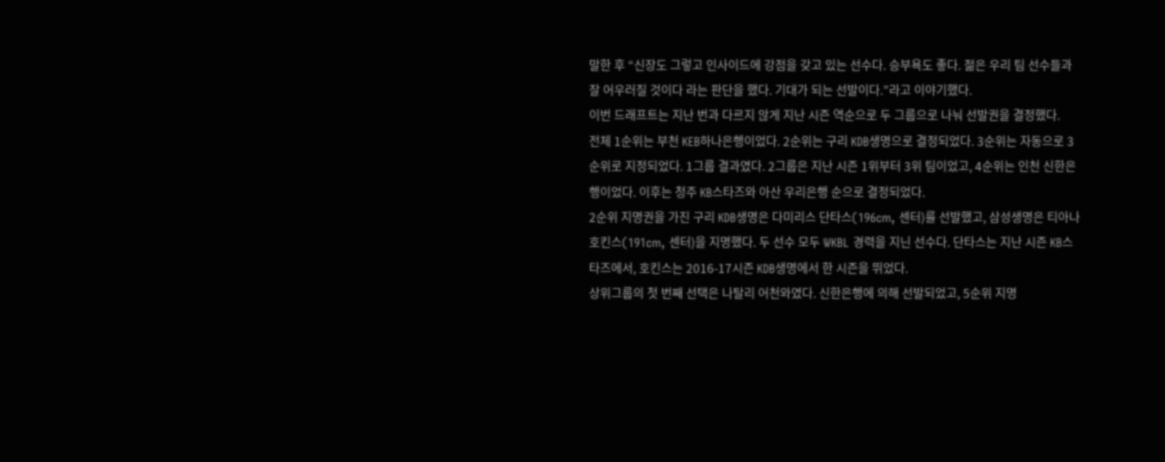말한 후 “신장도 그렇고 인사이드에 강점을 갖고 있는 선수다. 승부욕도 좋다. 젊은 우리 팀 선수들과 잘 어우러질 것이다 라는 판단을 했다. 기대가 되는 선발이다.”라고 이야기했다.
이번 드래프트는 지난 번과 다르지 않게 지난 시즌 역순으로 두 그룹으로 나눠 선발권을 결정했다.
전체 1순위는 부천 KEB하나은행이었다. 2순위는 구리 KDB생명으로 결정되었다. 3순위는 자동으로 3순위로 지정되었다. 1그룹 결과였다. 2그룹은 지난 시즌 1위부터 3위 팀이었고, 4순위는 인천 신한은행이었다. 이후는 청주 KB스타즈와 아산 우리은행 순으로 결정되었다.
2순위 지명권을 가진 구리 KDB생명은 다미리스 단타스(196cm, 센터)를 선발했고, 삼성생명은 티아나 호킨스(191cm, 센터)을 지명했다. 두 선수 모두 WKBL 경력을 지닌 선수다. 단타스는 지난 시즌 KB스타즈에서, 호킨스는 2016-17시즌 KDB생명에서 한 시즌을 뛰었다.
상위그룹의 첫 번째 선택은 나탈리 어천와였다. 신한은행에 의해 선발되었고, 5순위 지명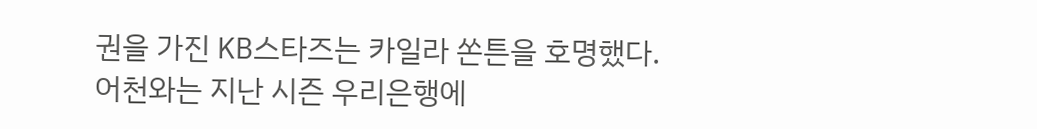권을 가진 KB스타즈는 카일라 쏜튼을 호명했다. 어천와는 지난 시즌 우리은행에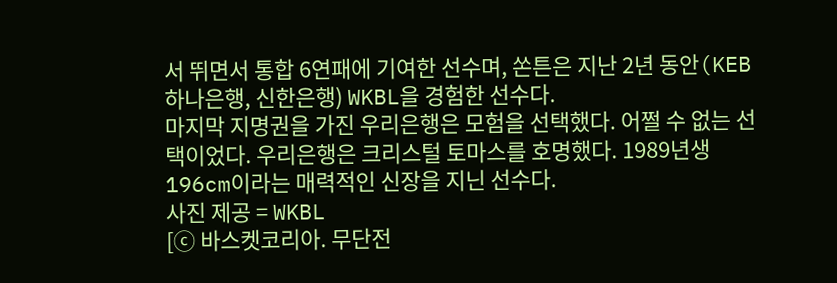서 뛰면서 통합 6연패에 기여한 선수며, 쏜튼은 지난 2년 동안(KEB하나은행, 신한은행) WKBL을 경험한 선수다.
마지막 지명권을 가진 우리은행은 모험을 선택했다. 어쩔 수 없는 선택이었다. 우리은행은 크리스털 토마스를 호명했다. 1989년생 196cm이라는 매력적인 신장을 지닌 선수다.
사진 제공 = WKBL
[ⓒ 바스켓코리아. 무단전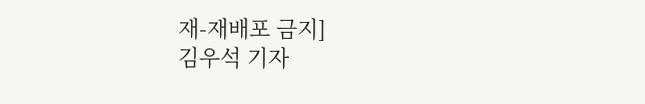재-재배포 금지]
김우석 기자